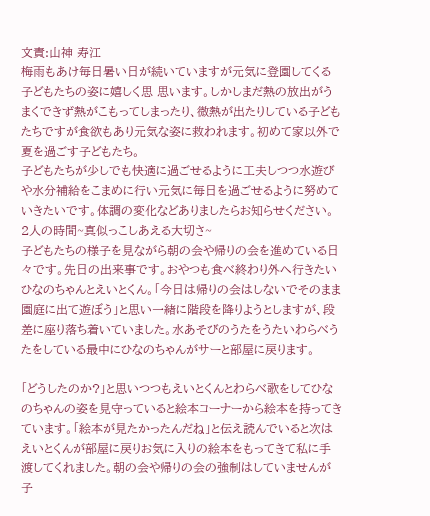文責:山神 寿江
梅雨もあけ毎日暑い日が続いていますが元気に登園してくる子どもたちの姿に嬉しく思 思います。しかしまだ熱の放出がうまくできず熱がこもってしまったり、微熱が出たりしている子どもたちですが食欲もあり元気な姿に救われます。初めて家以外で夏を過ごす子どもたち。
子どもたちが少しでも快適に過ごせるように工夫しつつ水遊びや水分補給をこまめに行い元気に毎日を過ごせるように努めていきたいです。体調の変化などありましたらお知らせください。
2人の時間~真似っこしあえる大切さ~
子どもたちの様子を見ながら朝の会や帰りの会を進めている日々です。先日の出来事です。おやつも食べ終わり外へ行きたいひなのちゃんとえいとくん。「今日は帰りの会はしないでそのまま園庭に出て遊ぼう」と思い一緒に階段を降りようとしますが、段差に座り落ち着いていました。水あそびのうたをうたいわらべうたをしている最中にひなのちゃんがサーと部屋に戻ります。

「どうしたのか?」と思いつつもえいとくんとわらべ歌をしてひなのちゃんの姿を見守っていると絵本コーナーから絵本を持ってきています。「絵本が見たかったんだね」と伝え読んでいると次はえいとくんが部屋に戻りお気に入りの絵本をもってきて私に手渡してくれました。朝の会や帰りの会の強制はしていませんが子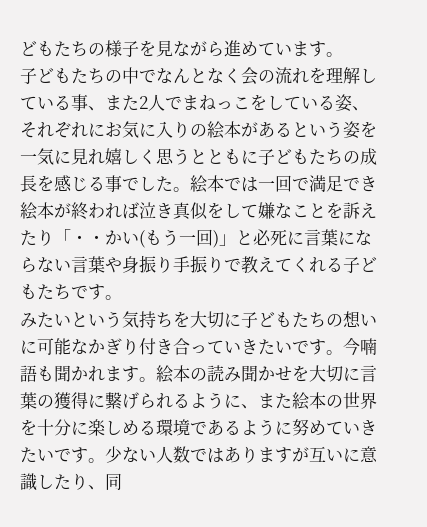どもたちの様子を見ながら進めています。
子どもたちの中でなんとなく会の流れを理解している事、また2人でまねっこをしている姿、それぞれにお気に入りの絵本があるという姿を一気に見れ嬉しく思うとともに子どもたちの成長を感じる事でした。絵本では一回で満足でき絵本が終われば泣き真似をして嫌なことを訴えたり「・・かい(もう一回)」と必死に言葉にならない言葉や身振り手振りで教えてくれる子どもたちです。
みたいという気持ちを大切に子どもたちの想いに可能なかぎり付き合っていきたいです。今喃語も聞かれます。絵本の読み聞かせを大切に言葉の獲得に繋げられるように、また絵本の世界を十分に楽しめる環境であるように努めていきたいです。少ない人数ではありますが互いに意識したり、同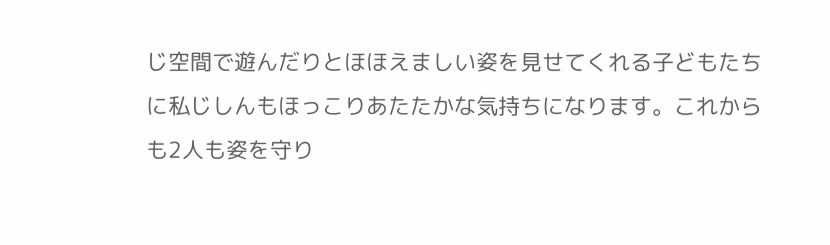じ空間で遊んだりとほほえましい姿を見せてくれる子どもたちに私じしんもほっこりあたたかな気持ちになります。これからも2人も姿を守り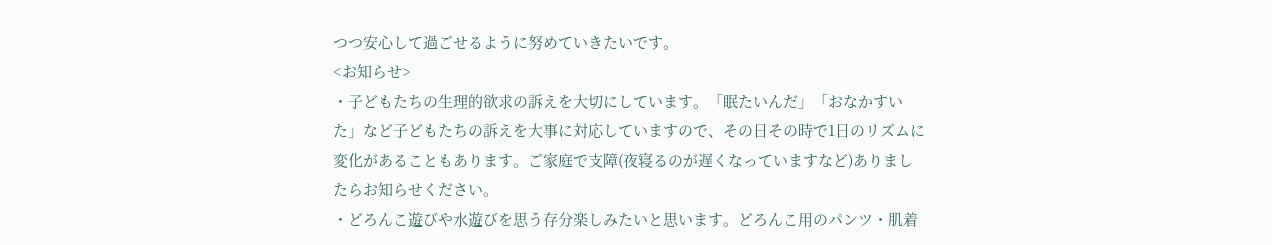つつ安心して過ごせるように努めていきたいです。
<お知らせ>
・子どもたちの生理的欲求の訴えを大切にしています。「眠たいんだ」「おなかすいた」など子どもたちの訴えを大事に対応していますので、その日その時で1日のリズムに変化があることもあります。ご家庭で支障(夜寝るのが遅くなっていますなど)ありましたらお知らせください。
・どろんこ遊びや水遊びを思う存分楽しみたいと思います。どろんこ用のパンツ・肌着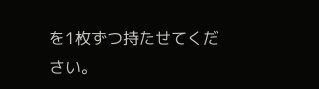を1枚ずつ持たせてください。